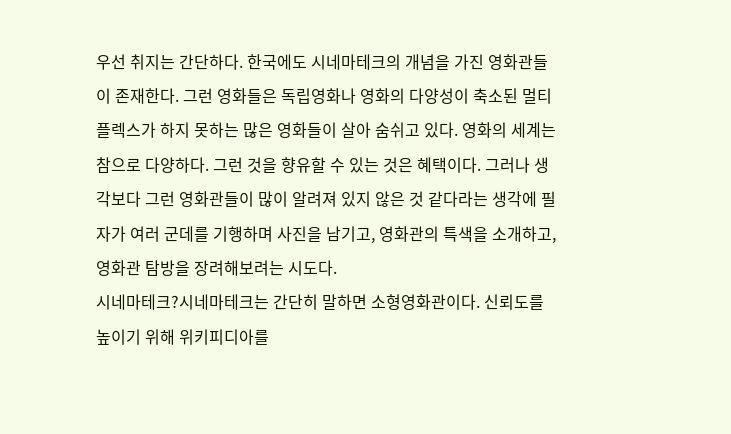우선 취지는 간단하다. 한국에도 시네마테크의 개념을 가진 영화관들이 존재한다. 그런 영화들은 독립영화나 영화의 다양성이 축소된 멀티플렉스가 하지 못하는 많은 영화들이 살아 숨쉬고 있다. 영화의 세계는 참으로 다양하다. 그런 것을 향유할 수 있는 것은 혜택이다. 그러나 생각보다 그런 영화관들이 많이 알려져 있지 않은 것 같다라는 생각에 필자가 여러 군데를 기행하며 사진을 남기고, 영화관의 특색을 소개하고, 영화관 탐방을 장려해보려는 시도다.
시네마테크?시네마테크는 간단히 말하면 소형영화관이다. 신뢰도를 높이기 위해 위키피디아를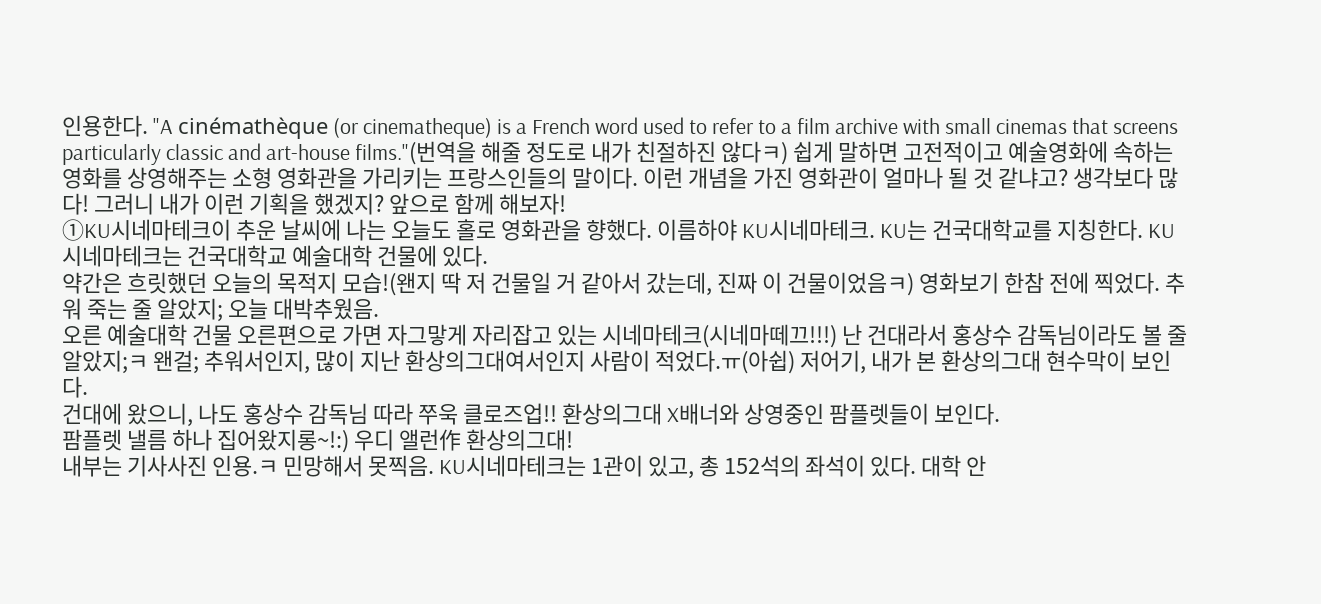인용한다. "A cinémathèque (or cinematheque) is a French word used to refer to a film archive with small cinemas that screens particularly classic and art-house films."(번역을 해줄 정도로 내가 친절하진 않다ㅋ) 쉽게 말하면 고전적이고 예술영화에 속하는 영화를 상영해주는 소형 영화관을 가리키는 프랑스인들의 말이다. 이런 개념을 가진 영화관이 얼마나 될 것 같냐고? 생각보다 많다! 그러니 내가 이런 기획을 했겠지? 앞으로 함께 해보자!
①KU시네마테크이 추운 날씨에 나는 오늘도 홀로 영화관을 향했다. 이름하야 KU시네마테크. KU는 건국대학교를 지칭한다. KU시네마테크는 건국대학교 예술대학 건물에 있다.
약간은 흐릿했던 오늘의 목적지 모습!(왠지 딱 저 건물일 거 같아서 갔는데, 진짜 이 건물이었음ㅋ) 영화보기 한참 전에 찍었다. 추워 죽는 줄 알았지; 오늘 대박추웠음.
오른 예술대학 건물 오른편으로 가면 자그맣게 자리잡고 있는 시네마테크(시네마떼끄!!!) 난 건대라서 홍상수 감독님이라도 볼 줄 알았지;ㅋ 왠걸; 추워서인지, 많이 지난 환상의그대여서인지 사람이 적었다.ㅠ(아쉽) 저어기, 내가 본 환상의그대 현수막이 보인다.
건대에 왔으니, 나도 홍상수 감독님 따라 쭈욱 클로즈업!! 환상의그대 X배너와 상영중인 팜플렛들이 보인다.
팜플렛 낼름 하나 집어왔지롱~!:) 우디 앨런作 환상의그대!
내부는 기사사진 인용.ㅋ 민망해서 못찍음. KU시네마테크는 1관이 있고, 총 152석의 좌석이 있다. 대학 안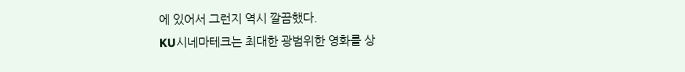에 있어서 그런지 역시 깔끔했다.
KU시네마테크는 최대한 광범위한 영화를 상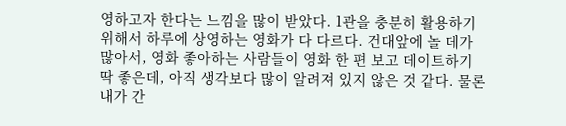영하고자 한다는 느낌을 많이 받았다. 1관을 충분히 활용하기 위해서 하루에 상영하는 영화가 다 다르다. 건대앞에 놀 데가 많아서, 영화 좋아하는 사람들이 영화 한 편 보고 데이트하기 딱 좋은데, 아직 생각보다 많이 알려져 있지 않은 것 같다. 물론 내가 간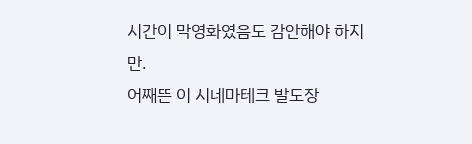시간이 막영화였음도 감안해야 하지만.
어째뜬 이 시네마테크 발도장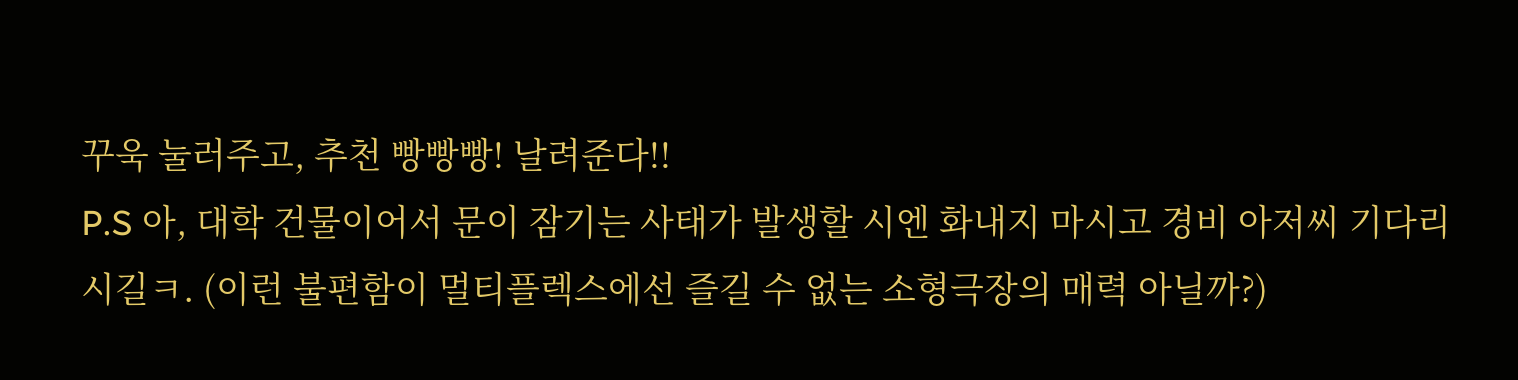꾸욱 눌러주고, 추천 빵빵빵! 날려준다!!
P.S 아, 대학 건물이어서 문이 잠기는 사태가 발생할 시엔 화내지 마시고 경비 아저씨 기다리시길ㅋ. (이런 불편함이 멀티플렉스에선 즐길 수 없는 소형극장의 매력 아닐까?)